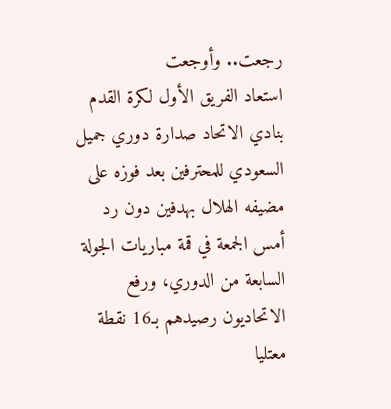رجعت.. وأوجعت
استعاد الفريق الأول لكرة القدم بنادي الاتحاد صدارة دوري جميل السعودي للمحترفين بعد فوزه على مضيفه الهلال بهدفين دون رد أمس الجمعة في قمة مباريات الجولة السابعة من الدوري، ورفع الاتحاديون رصيدهم بـ16 نقطة معتليا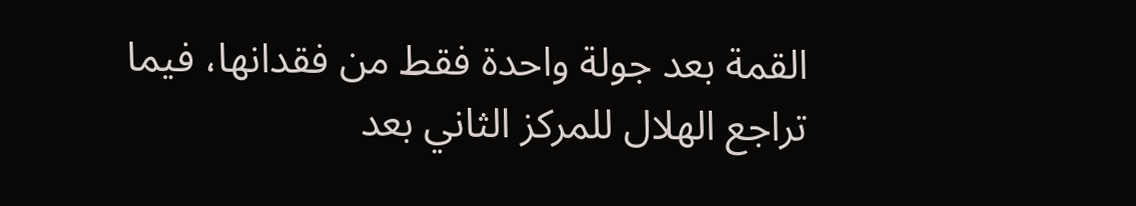القمة بعد جولة واحدة فقط من فقدانها، فيما تراجع الهلال للمركز الثاني بعد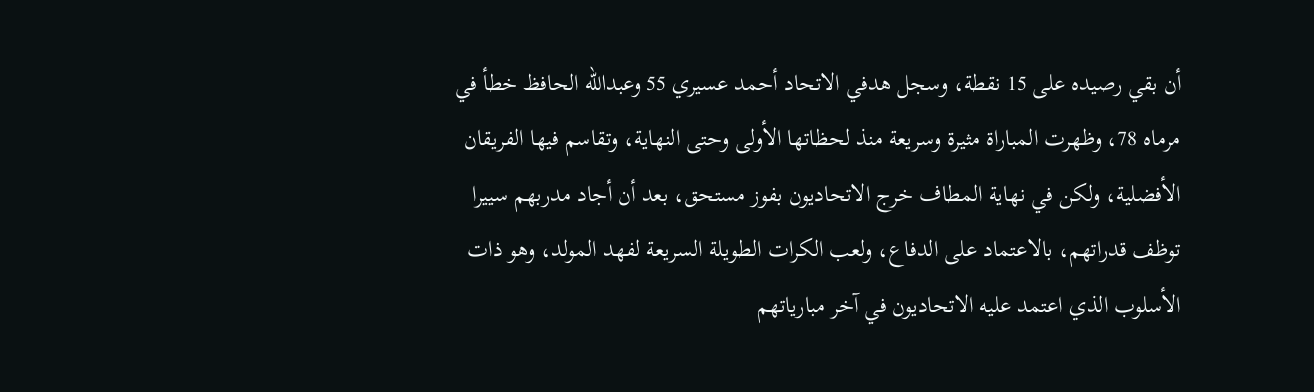أن بقي رصيده على 15 نقطة، وسجل هدفي الاتحاد أحمد عسيري 55 وعبدالله الحافظ خطأ في مرماه 78، وظهرت المباراة مثيرة وسريعة منذ لحظاتها الأولى وحتى النهاية، وتقاسم فيها الفريقان الأفضلية، ولكن في نهاية المطاف خرج الاتحاديون بفوز مستحق، بعد أن أجاد مدربهم سييرا توظف قدراتهم، بالاعتماد على الدفاع، ولعب الكرات الطويلة السريعة لفهد المولد، وهو ذات الأسلوب الذي اعتمد عليه الاتحاديون في آخر مبارياتهم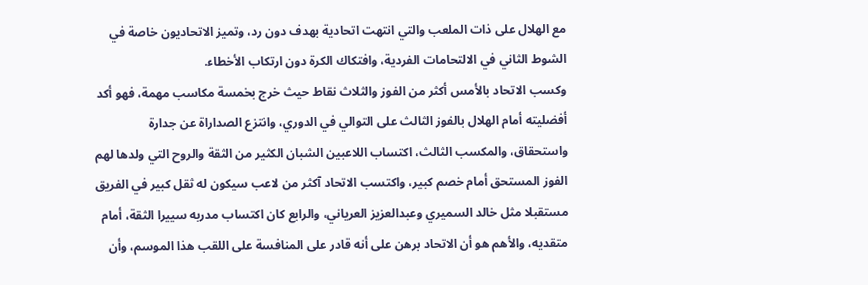مع الهلال على ذات الملعب والتي انتهت اتحادية بهدف دون رد، وتميز الاتحاديون خاصة في الشوط الثاني في الالتحامات الفردية، وافتكاك الكرة دون ارتكاب الأخطاء.
وكسب الاتحاد بالأمس أكثر من الفوز والثلاث نقاط حيث خرج بخمسة مكاسب مهمة، فهو أكد أفضليته أمام الهلال بالفوز الثالث على التوالي في الدوري، وانتزع الصداراة عن جدارة واستحقاق، والمكسب الثالث، اكتساب اللاعبين الشبان الكثير من الثقة والروح التي ولدها لهم الفوز المستحق أمام خصم كبير، واكتسب الاتحاد آكثر من لاعب سيكون له ثقل كبير في الفريق مستقبلا مثل خالد السميري وعبدالعزيز العرياني، والرابع كان اكتساب مدربه سييرا الثقة، أمام متقديه، والأهم هو أن الاتحاد برهن على أنه قادر على المنافسة على اللقب هذا الموسم، وأن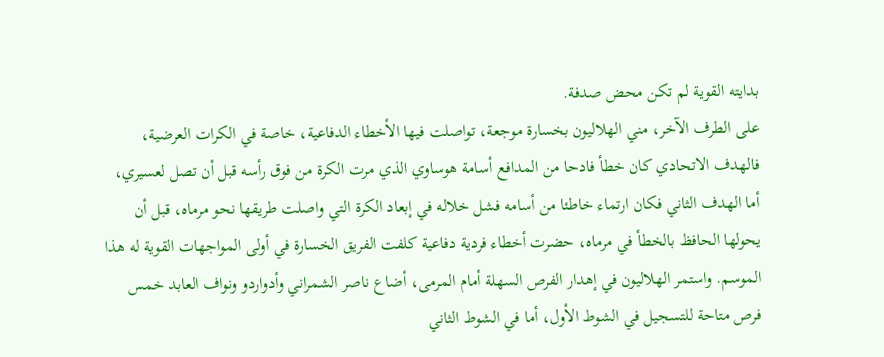بدايته القوية لم تكن محض صدفة.
على الطرف الآخر، مني الهلاليون بخسارة موجعة، تواصلت فيها الأخطاء الدفاعية، خاصة في الكرات العرضية، فالهدف الاتحادي كان خطأ فادحا من المدافع أسامة هوساوي الذي مرت الكرة من فوق رأسه قبل أن تصل لعسيري، أما الهدف الثاني فكان ارتماء خاطئا من أسامه فشل خلاله في إبعاد الكرة التي واصلت طريقها نحو مرماه، قبل أن يحولها الحافظ بالخطأ في مرماه، حضرت أخطاء فردية دفاعية كلفت الفريق الخسارة في أولى المواجهات القوية له هذا الموسم. واستمر الهلاليون في إهدار الفرص السهلة أمام المرمى، أضاع ناصر الشمراني وأدواردو ونواف العابد خمس فرص متاحة للتسجيل في الشوط الأول، أما في الشوط الثاني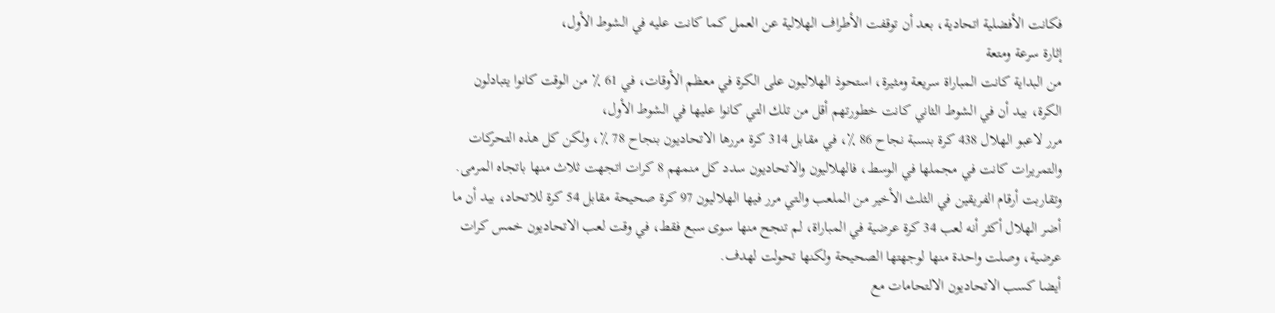فكانت الأفضلية اتحادية، بعد أن توقفت الأطراف الهلالية عن العمل كما كانت عليه في الشوط الأول،
إثارة سرعة ومتعة
من البداية كانت المباراة سريعة ومثيرة، استحوذ الهلاليون على الكرة في معظم الأوقات، في 61 ٪ من الوقت كانوا يتبادلون الكرة، بيد أن في الشوط الثاني كانت خطورتهم أقل من تلك التي كانوا عليها في الشوط الأول،
مرر لاعبو الهلال 438 كرة بنسبة نجاح 86 ٪، في مقابل 314 كرة مررها الاتحاديون بنجاح 78 ٪، ولكن كل هذه التحركات والتمريرات كانت في مجملها في الوسط، فالهلاليون والاتحاديون سدد كل منمهم 8 كرات اتجهت ثلاث منها باتجاه المرمى.
وتقاربت أرقام الفريقين في الثلث الأخير من الملعب والتي مرر فيها الهلاليون 97 كرة صحيحة مقابل 54 كرة للاتحاد، بيد أن ما أضر الهلال أكثر أنه لعب 34 كرة عرضية في المباراة، لم تنجح منها سوى سبع فقط، في وقت لعب الاتحاديون خمس كرات عرضية، وصلت واحدة منها لوجهتها الصحيحة ولكنها تحولت لهدف.
أيضا كسب الاتحاديون الالتحامات مع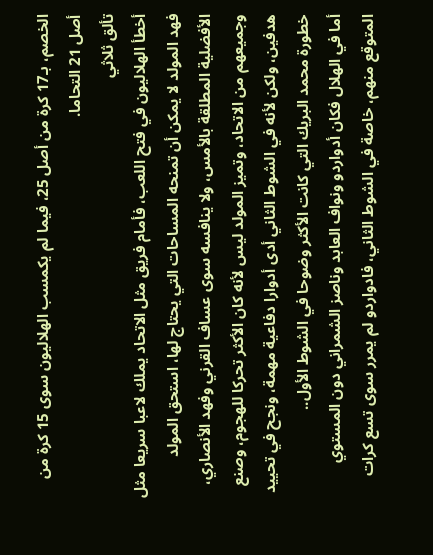الخصم، بـ17 كرة من أصل 25، فيما لم يكمسب الهلاليون سوى 15 كرة من أصل 21 التحاما.
تألق ثلاثي
أخطأ الهلاليون في فتح اللعب، فأمام فريق مثل الاتحاد يملك لاعبا سريعا مثل فهد المولد لا يمكن أن تمنحه المساحات التي يحتاج لها، استحق المولد الأفضلية المطلقة بالأمس، ولا ينافسه سوى عساف القرني وفهد الأنصاري، وجميعهم من الاتحاد، وتميز المولد ليس لأنه كان الأكثر تحركا للهجوم، وصنع هدفين، ولكن لأنه في الشوط الثاني أدى أدوارا دفاعية مهمة، ونجح في تحييد خطورة محمد البريك التي كانت الأكثر وضوحا في الشوط الأول..
أما في الهلال فكان أدواردو ونواف العابد وناصز الشمراني دون المستوي المتوقع منهم، خاصة في الشوط الثاني، فادواردو لم يمرر سوى تسع كرات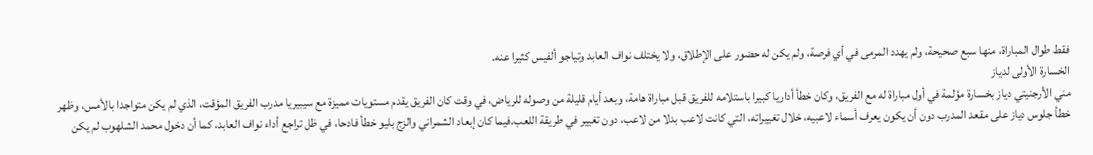فقط طوال المباراة، منها سبع صحيحة، ولم يهدد المرمى في أي فرصة، ولم يكن له حضور على الإطلاق، ولا يختلف نواف العابد وتياجو ألفيس كثيرا عنه.
الخسارة الأولى لدياز
مني الأرجنيتي دياز بخسارة مؤلمة في أول مباراة له مع الفريق، وكان خطأ أداريا كبيرا باستلامه للفريق قبل مباراة هامة، وبعد أيام قليلة من وصوله للرياض، في وقت كان الفريق يقدم مستويات مميزة مع سيبيريا مدرب الفريق المؤقت، الذي لم يكن متواجدا بالأمس، وظهر خطأ جلوس دياز على مقعد المدرب دون أن يكون يعرف أسماء لاعبيه، خلال تغييراته، التي كانت لاعب بدلا من لاعب، دون تغيير في طريقة اللعب.فيما كان إبعاد الشمراني والزج بليو خطأ فادحا، في ظل تراجع أداء نواف العابد، كما أن دخول محمد الشلهوب لم يكن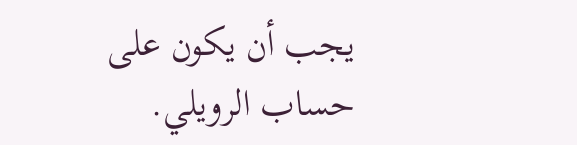يجب أن يكون على حساب الرويلي.